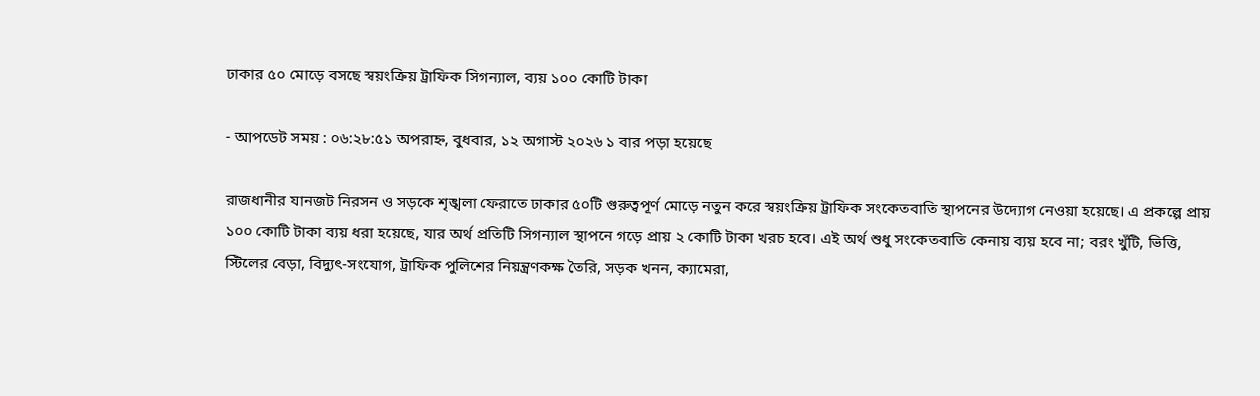ঢাকার ৫০ মোড়ে বসছে স্বয়ংক্রিয় ট্রাফিক সিগন্যাল, ব্যয় ১০০ কোটি টাকা

- আপডেট সময় : ০৬:২৮:৫১ অপরাহ্ন, বুধবার, ১২ অগাস্ট ২০২৬ ১ বার পড়া হয়েছে

রাজধানীর যানজট নিরসন ও সড়কে শৃঙ্খলা ফেরাতে ঢাকার ৫০টি গুরুত্বপূর্ণ মোড়ে নতুন করে স্বয়ংক্রিয় ট্রাফিক সংকেতবাতি স্থাপনের উদ্যোগ নেওয়া হয়েছে। এ প্রকল্পে প্রায় ১০০ কোটি টাকা ব্যয় ধরা হয়েছে, যার অর্থ প্রতিটি সিগন্যাল স্থাপনে গড়ে প্রায় ২ কোটি টাকা খরচ হবে। এই অর্থ শুধু সংকেতবাতি কেনায় ব্যয় হবে না; বরং খুঁটি, ভিত্তি, স্টিলের বেড়া, বিদ্যুৎ-সংযোগ, ট্রাফিক পুলিশের নিয়ন্ত্রণকক্ষ তৈরি, সড়ক খনন, ক্যামেরা,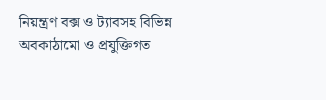নিয়ন্ত্রণ বক্স ও ট্যাবসহ বিভিন্ন অবকাঠামো ও প্রযুক্তিগত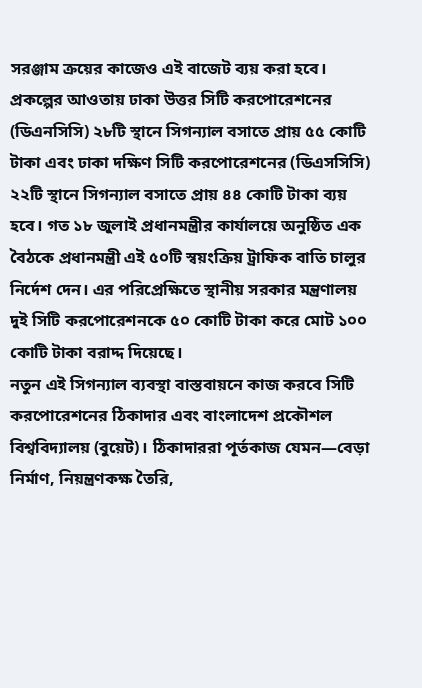সরঞ্জাম ক্রয়ের কাজেও এই বাজেট ব্যয় করা হবে।
প্রকল্পের আওতায় ঢাকা উত্তর সিটি করপোরেশনের (ডিএনসিসি) ২৮টি স্থানে সিগন্যাল বসাতে প্রায় ৫৫ কোটি টাকা এবং ঢাকা দক্ষিণ সিটি করপোরেশনের (ডিএসসিসি) ২২টি স্থানে সিগন্যাল বসাতে প্রায় ৪৪ কোটি টাকা ব্যয় হবে। গত ১৮ জুলাই প্রধানমন্ত্রীর কার্যালয়ে অনুষ্ঠিত এক বৈঠকে প্রধানমন্ত্রী এই ৫০টি স্বয়ংক্রিয় ট্রাফিক বাতি চালুর নির্দেশ দেন। এর পরিপ্রেক্ষিতে স্থানীয় সরকার মন্ত্রণালয় দুই সিটি করপোরেশনকে ৫০ কোটি টাকা করে মোট ১০০ কোটি টাকা বরাদ্দ দিয়েছে।
নতুন এই সিগন্যাল ব্যবস্থা বাস্তবায়নে কাজ করবে সিটি করপোরেশনের ঠিকাদার এবং বাংলাদেশ প্রকৌশল বিশ্ববিদ্যালয় (বুয়েট)। ঠিকাদাররা পূর্তকাজ যেমন—বেড়া নির্মাণ, নিয়ন্ত্রণকক্ষ তৈরি,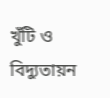খুঁটি ও বিদ্যুতায়ন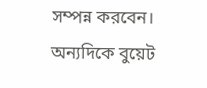সম্পন্ন করবেন। অন্যদিকে বুয়েট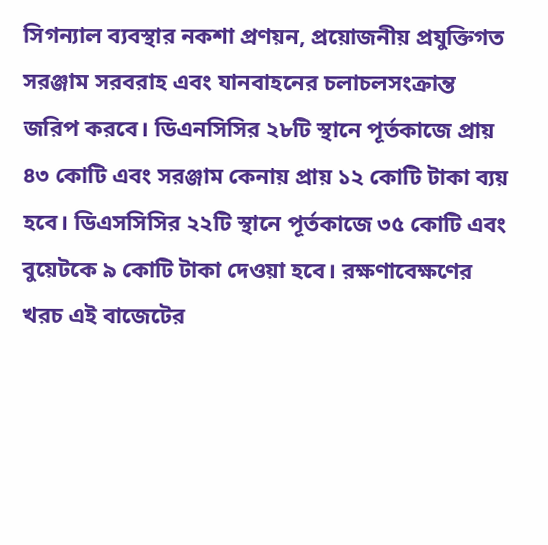সিগন্যাল ব্যবস্থার নকশা প্রণয়ন, প্রয়োজনীয় প্রযুক্তিগত সরঞ্জাম সরবরাহ এবং যানবাহনের চলাচলসংক্রান্ত জরিপ করবে। ডিএনসিসির ২৮টি স্থানে পূর্তকাজে প্রায় ৪৩ কোটি এবং সরঞ্জাম কেনায় প্রায় ১২ কোটি টাকা ব্যয় হবে। ডিএসসিসির ২২টি স্থানে পূর্তকাজে ৩৫ কোটি এবং বুয়েটকে ৯ কোটি টাকা দেওয়া হবে। রক্ষণাবেক্ষণের খরচ এই বাজেটের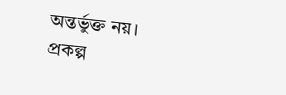অন্তর্ভুক্ত নয়।
প্রকল্প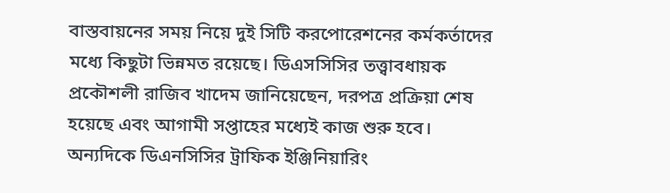বাস্তবায়নের সময় নিয়ে দুই সিটি করপোরেশনের কর্মকর্তাদের মধ্যে কিছুটা ভিন্নমত রয়েছে। ডিএসসিসির তত্ত্বাবধায়ক প্রকৌশলী রাজিব খাদেম জানিয়েছেন, দরপত্র প্রক্রিয়া শেষ হয়েছে এবং আগামী সপ্তাহের মধ্যেই কাজ শুরু হবে। অন্যদিকে ডিএনসিসির ট্রাফিক ইঞ্জিনিয়ারিং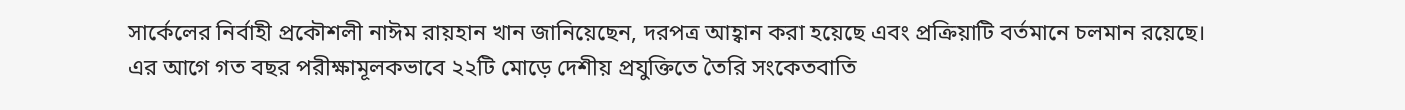সার্কেলের নির্বাহী প্রকৌশলী নাঈম রায়হান খান জানিয়েছেন, দরপত্র আহ্বান করা হয়েছে এবং প্রক্রিয়াটি বর্তমানে চলমান রয়েছে।
এর আগে গত বছর পরীক্ষামূলকভাবে ২২টি মোড়ে দেশীয় প্রযুক্তিতে তৈরি সংকেতবাতি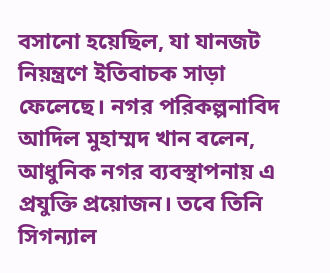বসানো হয়েছিল, যা যানজট নিয়ন্ত্রণে ইতিবাচক সাড়া ফেলেছে। নগর পরিকল্পনাবিদ আদিল মুহাম্মদ খান বলেন, আধুনিক নগর ব্যবস্থাপনায় এ প্রযুক্তি প্রয়োজন। তবে তিনি সিগন্যাল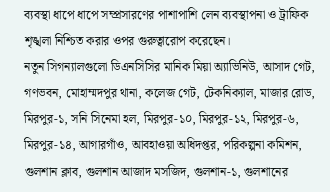ব্যবস্থা ধাপে ধাপে সম্প্রসারণের পাশাপাশি লেন ব্যবস্থাপনা ও ট্রাফিক শৃঙ্খলা নিশ্চিত করার ওপর গুরুত্বারোপ করেছেন।
নতুন সিগন্যালগুলো ডিএনসিসির মানিক মিয়া অ্যাভিনিউ, আসাদ গেট, গণভবন, মোহাম্মদপুর থানা, কলেজ গেট, টেকনিক্যাল, মাজার রোড, মিরপুর-১, সনি সিনেমা হল, মিরপুর-১০, মিরপুর-১২, মিরপুর-৬, মিরপুর-১৪, আগারগাঁও, আবহাওয়া অধিদপ্তর, পরিকল্পনা কমিশন, গুলশান ক্লাব, গুলশান আজাদ মসজিদ, গুলশান-১, গুলশানের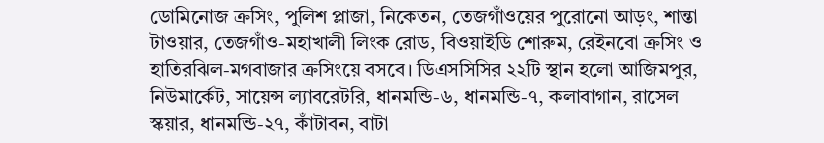ডোমিনোজ ক্রসিং, পুলিশ প্লাজা, নিকেতন, তেজগাঁওয়ের পুরোনো আড়ং, শান্তা টাওয়ার, তেজগাঁও-মহাখালী লিংক রোড, বিওয়াইডি শোরুম, রেইনবো ক্রসিং ও হাতিরঝিল-মগবাজার ক্রসিংয়ে বসবে। ডিএসসিসির ২২টি স্থান হলো আজিমপুর, নিউমার্কেট, সায়েন্স ল্যাবরেটরি, ধানমন্ডি-৬, ধানমন্ডি-৭, কলাবাগান, রাসেল স্কয়ার, ধানমন্ডি-২৭, কাঁটাবন, বাটা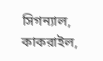সিগন্যাল, কাকরাইল,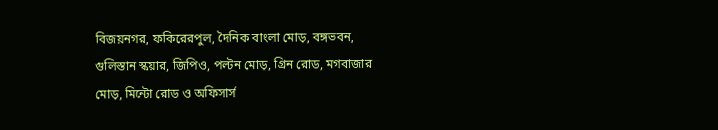বিজয়নগর, ফকিরেরপুল, দৈনিক বাংলা মোড়, বঙ্গভবন, গুলিস্তান স্কয়ার, জিপিও, পল্টন মোড়, গ্রিন রোড, মগবাজার মোড়, মিন্টো রোড ও অফিসার্স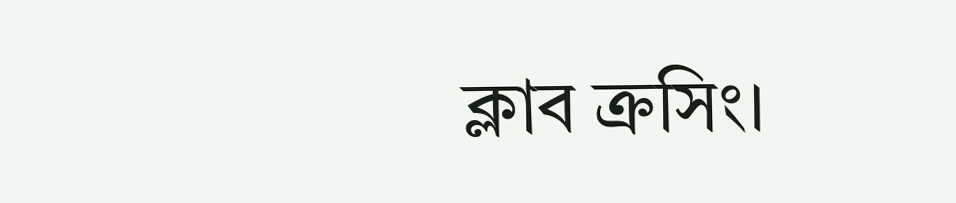ক্লাব ক্রসিং।